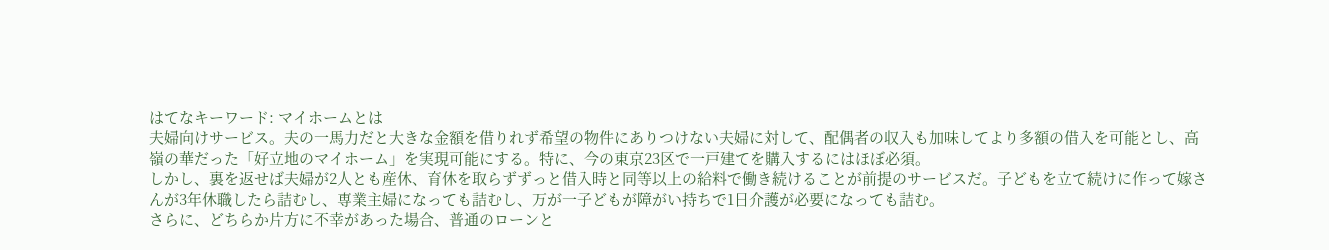はてなキーワード: マイホームとは
夫婦向けサービス。夫の一馬力だと大きな金額を借りれず希望の物件にありつけない夫婦に対して、配偶者の収入も加味してより多額の借入を可能とし、高嶺の華だった「好立地のマイホーム」を実現可能にする。特に、今の東京23区で一戸建てを購入するにはほぼ必須。
しかし、裏を返せば夫婦が2人とも産休、育休を取らずずっと借入時と同等以上の給料で働き続けることが前提のサービスだ。子どもを立て続けに作って嫁さんが3年休職したら詰むし、専業主婦になっても詰むし、万が一子どもが障がい持ちで1日介護が必要になっても詰む。
さらに、どちらか片方に不幸があった場合、普通のローンと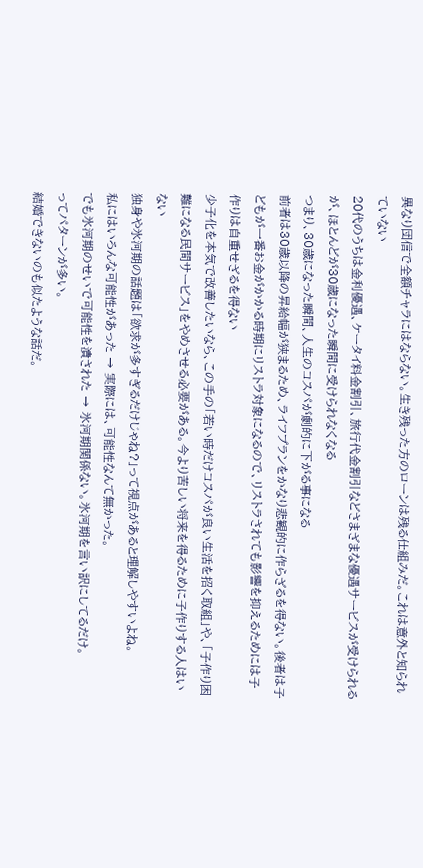異なり団信で全額チャラにはならない。生き残った方のローンは残る仕組みだ。これは意外と知られていない
20代のうちは金利優遇、ケータイ料金割引、旅行代金割引などさまざまな優遇サービスが受けられるが、ほとんどが30歳になった瞬間に受けられなくなる
つまり、30歳になった瞬間、人生のコスパが劇的に下がる事になる
前者は30歳以降の昇給幅が狭まるため、ライフプランをかなり悲観的に作らざるを得ない。後者は子どもが一番お金がかかる時期にリストラ対象になるので、リストラされても影響を抑えるためには子作りは自重せざるを得ない
少子化を本気で改善したいなら、この手の「若い時だけコスパが良い生活を招く取組」や、「子作り困難になる民間サービス」をやめさせる必要がある。今より苦しい将来を得るために子作りする人はいない
独身や氷河期の話題は「欲求が多すぎるだけじゃね?」って視点があると理解しやすいよね。
私にはいろんな可能性があった → 実際には、可能性なんて無かった。
でも氷河期のせいで可能性を潰された → 氷河期関係ない。氷河期を言い訳にしてるだけ。
ってパターンが多い。
結婚できないのも似たような話だ。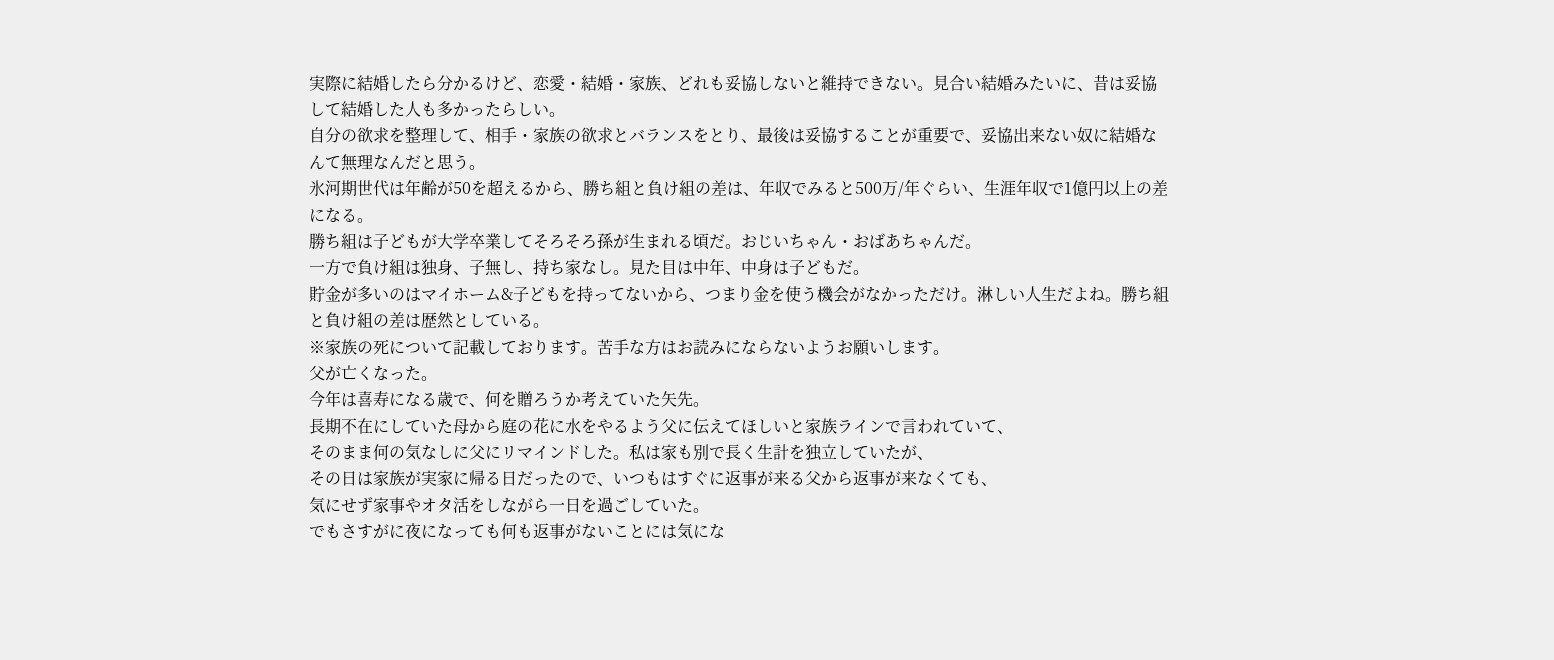実際に結婚したら分かるけど、恋愛・結婚・家族、どれも妥協しないと維持できない。見合い結婚みたいに、昔は妥協して結婚した人も多かったらしい。
自分の欲求を整理して、相手・家族の欲求とバランスをとり、最後は妥協することが重要で、妥協出来ない奴に結婚なんて無理なんだと思う。
氷河期世代は年齢が50を超えるから、勝ち組と負け組の差は、年収でみると500万/年ぐらい、生涯年収で1億円以上の差になる。
勝ち組は子どもが大学卒業してそろそろ孫が生まれる頃だ。おじいちゃん・おばあちゃんだ。
一方で負け組は独身、子無し、持ち家なし。見た目は中年、中身は子どもだ。
貯金が多いのはマイホーム&子どもを持ってないから、つまり金を使う機会がなかっただけ。淋しい人生だよね。勝ち組と負け組の差は歴然としている。
※家族の死について記載しております。苦手な方はお読みにならないようお願いします。
父が亡くなった。
今年は喜寿になる歳で、何を贈ろうか考えていた矢先。
長期不在にしていた母から庭の花に水をやるよう父に伝えてほしいと家族ラインで言われていて、
そのまま何の気なしに父にリマインドした。私は家も別で長く生計を独立していたが、
その日は家族が実家に帰る日だったので、いつもはすぐに返事が来る父から返事が来なくても、
気にせず家事やオタ活をしながら一日を過ごしていた。
でもさすがに夜になっても何も返事がないことには気にな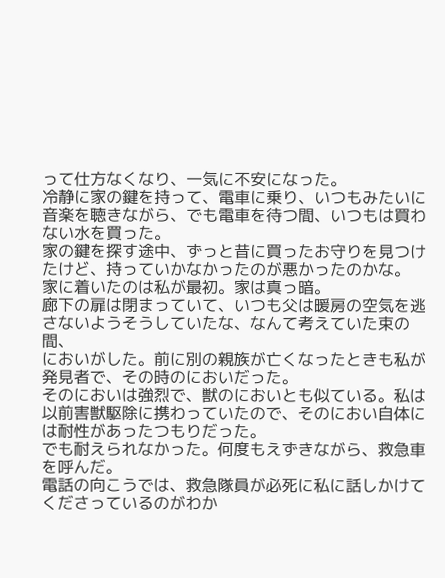って仕方なくなり、一気に不安になった。
冷静に家の鍵を持って、電車に乗り、いつもみたいに音楽を聴きながら、でも電車を待つ間、いつもは買わない水を買った。
家の鍵を探す途中、ずっと昔に買ったお守りを見つけたけど、持っていかなかったのが悪かったのかな。
家に着いたのは私が最初。家は真っ暗。
廊下の扉は閉まっていて、いつも父は暖房の空気を逃さないようそうしていたな、なんて考えていた束の間、
においがした。前に別の親族が亡くなったときも私が発見者で、その時のにおいだった。
そのにおいは強烈で、獣のにおいとも似ている。私は以前害獣駆除に携わっていたので、そのにおい自体には耐性があったつもりだった。
でも耐えられなかった。何度もえずきながら、救急車を呼んだ。
電話の向こうでは、救急隊員が必死に私に話しかけてくださっているのがわか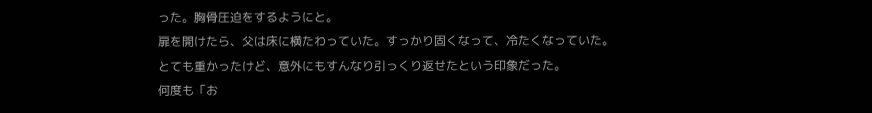った。胸骨圧迫をするようにと。
扉を開けたら、父は床に横たわっていた。すっかり固くなって、冷たくなっていた。
とても重かったけど、意外にもすんなり引っくり返せたという印象だった。
何度も「お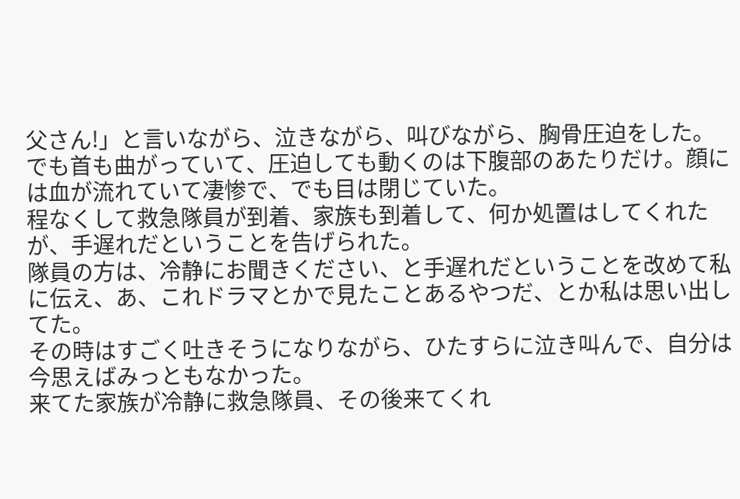父さん!」と言いながら、泣きながら、叫びながら、胸骨圧迫をした。
でも首も曲がっていて、圧迫しても動くのは下腹部のあたりだけ。顔には血が流れていて凄惨で、でも目は閉じていた。
程なくして救急隊員が到着、家族も到着して、何か処置はしてくれたが、手遅れだということを告げられた。
隊員の方は、冷静にお聞きください、と手遅れだということを改めて私に伝え、あ、これドラマとかで見たことあるやつだ、とか私は思い出してた。
その時はすごく吐きそうになりながら、ひたすらに泣き叫んで、自分は今思えばみっともなかった。
来てた家族が冷静に救急隊員、その後来てくれ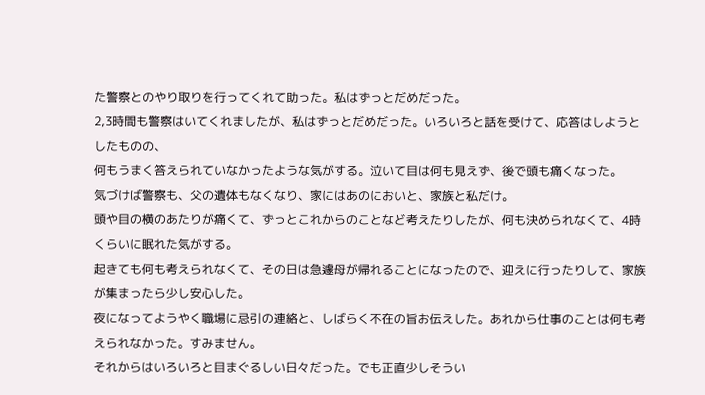た警察とのやり取りを行ってくれて助った。私はずっとだめだった。
2,3時間も警察はいてくれましたが、私はずっとだめだった。いろいろと話を受けて、応答はしようとしたものの、
何もうまく答えられていなかったような気がする。泣いて目は何も見えず、後で頭も痛くなった。
気づけば警察も、父の遺体もなくなり、家にはあのにおいと、家族と私だけ。
頭や目の横のあたりが痛くて、ずっとこれからのことなど考えたりしたが、何も決められなくて、4時くらいに眠れた気がする。
起きても何も考えられなくて、その日は急遽母が帰れることになったので、迎えに行ったりして、家族が集まったら少し安心した。
夜になってようやく職場に忌引の連絡と、しばらく不在の旨お伝えした。あれから仕事のことは何も考えられなかった。すみません。
それからはいろいろと目まぐるしい日々だった。でも正直少しそうい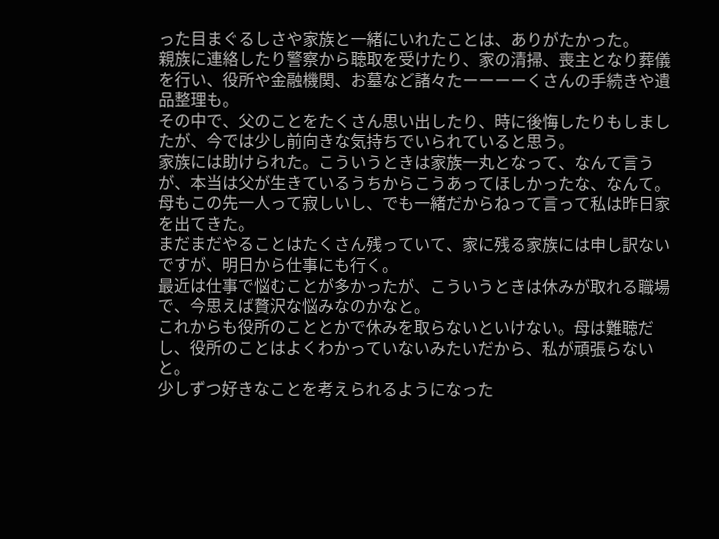った目まぐるしさや家族と一緒にいれたことは、ありがたかった。
親族に連絡したり警察から聴取を受けたり、家の清掃、喪主となり葬儀を行い、役所や金融機関、お墓など諸々たーーーーくさんの手続きや遺品整理も。
その中で、父のことをたくさん思い出したり、時に後悔したりもしましたが、今では少し前向きな気持ちでいられていると思う。
家族には助けられた。こういうときは家族一丸となって、なんて言うが、本当は父が生きているうちからこうあってほしかったな、なんて。
母もこの先一人って寂しいし、でも一緒だからねって言って私は昨日家を出てきた。
まだまだやることはたくさん残っていて、家に残る家族には申し訳ないですが、明日から仕事にも行く。
最近は仕事で悩むことが多かったが、こういうときは休みが取れる職場で、今思えば贅沢な悩みなのかなと。
これからも役所のこととかで休みを取らないといけない。母は難聴だし、役所のことはよくわかっていないみたいだから、私が頑張らないと。
少しずつ好きなことを考えられるようになった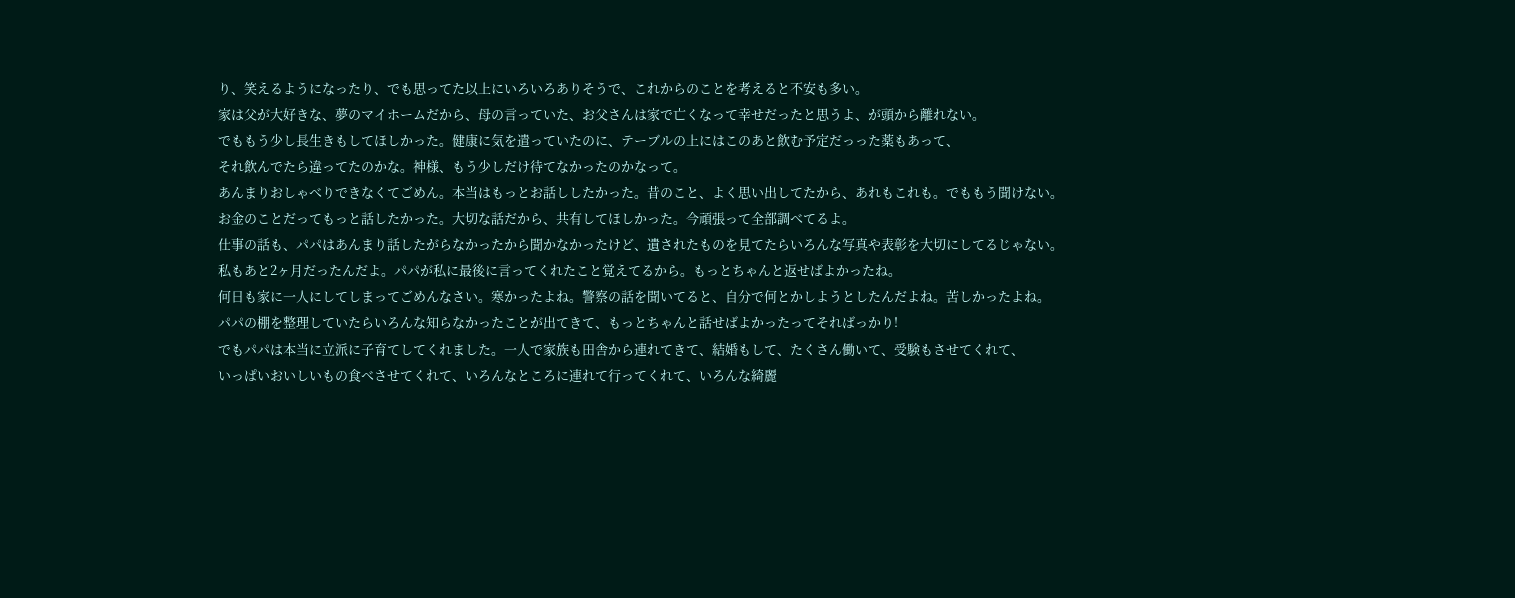り、笑えるようになったり、でも思ってた以上にいろいろありそうで、これからのことを考えると不安も多い。
家は父が大好きな、夢のマイホームだから、母の言っていた、お父さんは家で亡くなって幸せだったと思うよ、が頭から離れない。
でももう少し長生きもしてほしかった。健康に気を遣っていたのに、テーブルの上にはこのあと飲む予定だっった薬もあって、
それ飲んでたら違ってたのかな。神様、もう少しだけ待てなかったのかなって。
あんまりおしゃべりできなくてごめん。本当はもっとお話ししたかった。昔のこと、よく思い出してたから、あれもこれも。でももう聞けない。
お金のことだってもっと話したかった。大切な話だから、共有してほしかった。今頑張って全部調べてるよ。
仕事の話も、パパはあんまり話したがらなかったから聞かなかったけど、遺されたものを見てたらいろんな写真や表彰を大切にしてるじゃない。
私もあと2ヶ月だったんだよ。パパが私に最後に言ってくれたこと覚えてるから。もっとちゃんと返せばよかったね。
何日も家に一人にしてしまってごめんなさい。寒かったよね。警察の話を聞いてると、自分で何とかしようとしたんだよね。苦しかったよね。
パパの棚を整理していたらいろんな知らなかったことが出てきて、もっとちゃんと話せばよかったってそればっかり!
でもパパは本当に立派に子育てしてくれました。一人で家族も田舎から連れてきて、結婚もして、たくさん働いて、受験もさせてくれて、
いっぱいおいしいもの食べさせてくれて、いろんなところに連れて行ってくれて、いろんな綺麗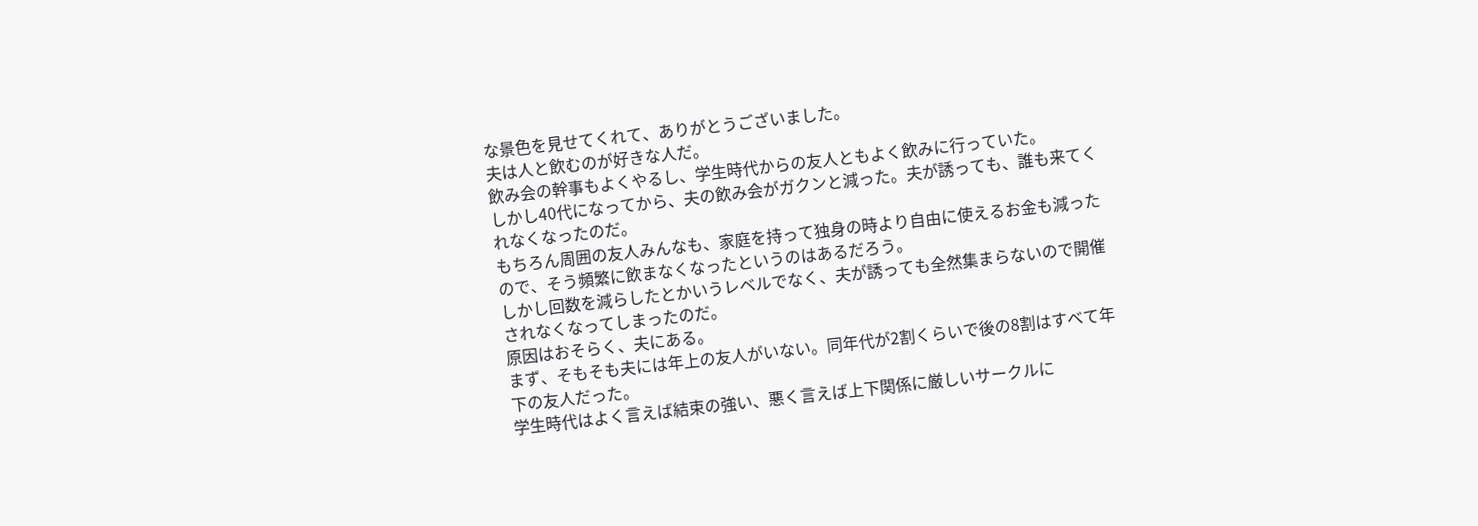な景色を見せてくれて、ありがとうございました。
夫は人と飲むのが好きな人だ。
飲み会の幹事もよくやるし、学生時代からの友人ともよく飲みに行っていた。
しかし40代になってから、夫の飲み会がガクンと減った。夫が誘っても、誰も来てくれなくなったのだ。
もちろん周囲の友人みんなも、家庭を持って独身の時より自由に使えるお金も減ったので、そう頻繁に飲まなくなったというのはあるだろう。
しかし回数を減らしたとかいうレベルでなく、夫が誘っても全然集まらないので開催されなくなってしまったのだ。
原因はおそらく、夫にある。
まず、そもそも夫には年上の友人がいない。同年代が2割くらいで後の8割はすべて年下の友人だった。
学生時代はよく言えば結束の強い、悪く言えば上下関係に厳しいサークルに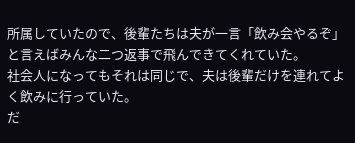所属していたので、後輩たちは夫が一言「飲み会やるぞ」と言えばみんな二つ返事で飛んできてくれていた。
社会人になってもそれは同じで、夫は後輩だけを連れてよく飲みに行っていた。
だ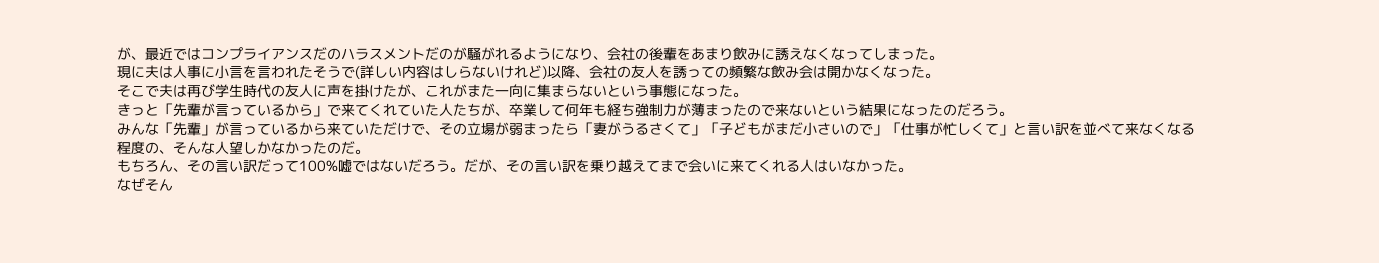が、最近ではコンプライアンスだのハラスメントだのが騒がれるようになり、会社の後輩をあまり飲みに誘えなくなってしまった。
現に夫は人事に小言を言われたそうで(詳しい内容はしらないけれど)以降、会社の友人を誘っての頻繁な飲み会は開かなくなった。
そこで夫は再び学生時代の友人に声を掛けたが、これがまた一向に集まらないという事態になった。
きっと「先輩が言っているから」で来てくれていた人たちが、卒業して何年も経ち強制力が薄まったので来ないという結果になったのだろう。
みんな「先輩」が言っているから来ていただけで、その立場が弱まったら「妻がうるさくて」「子どもがまだ小さいので」「仕事が忙しくて」と言い訳を並べて来なくなる程度の、そんな人望しかなかったのだ。
もちろん、その言い訳だって100%嘘ではないだろう。だが、その言い訳を乗り越えてまで会いに来てくれる人はいなかった。
なぜそん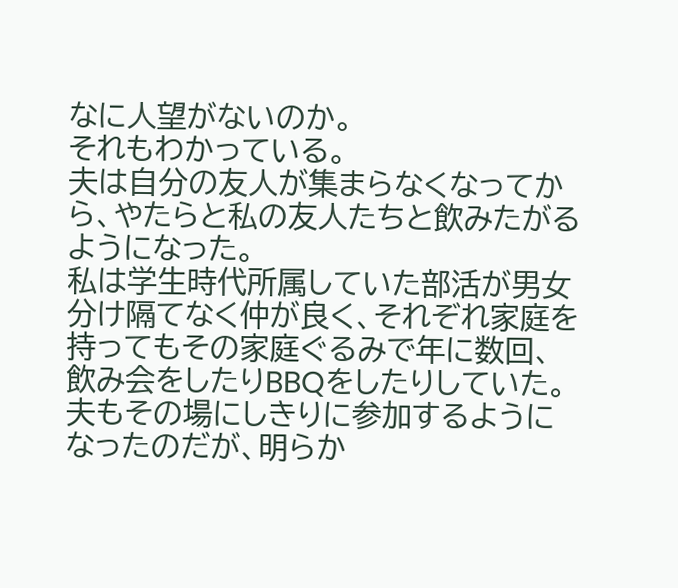なに人望がないのか。
それもわかっている。
夫は自分の友人が集まらなくなってから、やたらと私の友人たちと飲みたがるようになった。
私は学生時代所属していた部活が男女分け隔てなく仲が良く、それぞれ家庭を持ってもその家庭ぐるみで年に数回、飲み会をしたりBBQをしたりしていた。
夫もその場にしきりに参加するようになったのだが、明らか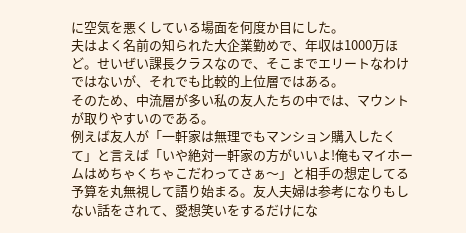に空気を悪くしている場面を何度か目にした。
夫はよく名前の知られた大企業勤めで、年収は1000万ほど。せいぜい課長クラスなので、そこまでエリートなわけではないが、それでも比較的上位層ではある。
そのため、中流層が多い私の友人たちの中では、マウントが取りやすいのである。
例えば友人が「一軒家は無理でもマンション購入したくて」と言えば「いや絶対一軒家の方がいいよ!俺もマイホームはめちゃくちゃこだわってさぁ〜」と相手の想定してる予算を丸無視して語り始まる。友人夫婦は参考になりもしない話をされて、愛想笑いをするだけにな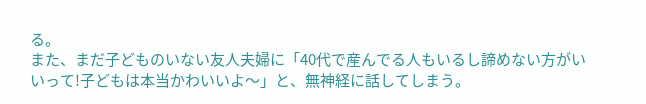る。
また、まだ子どものいない友人夫婦に「40代で産んでる人もいるし諦めない方がいいって!子どもは本当かわいいよ〜」と、無神経に話してしまう。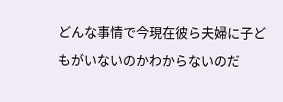どんな事情で今現在彼ら夫婦に子どもがいないのかわからないのだ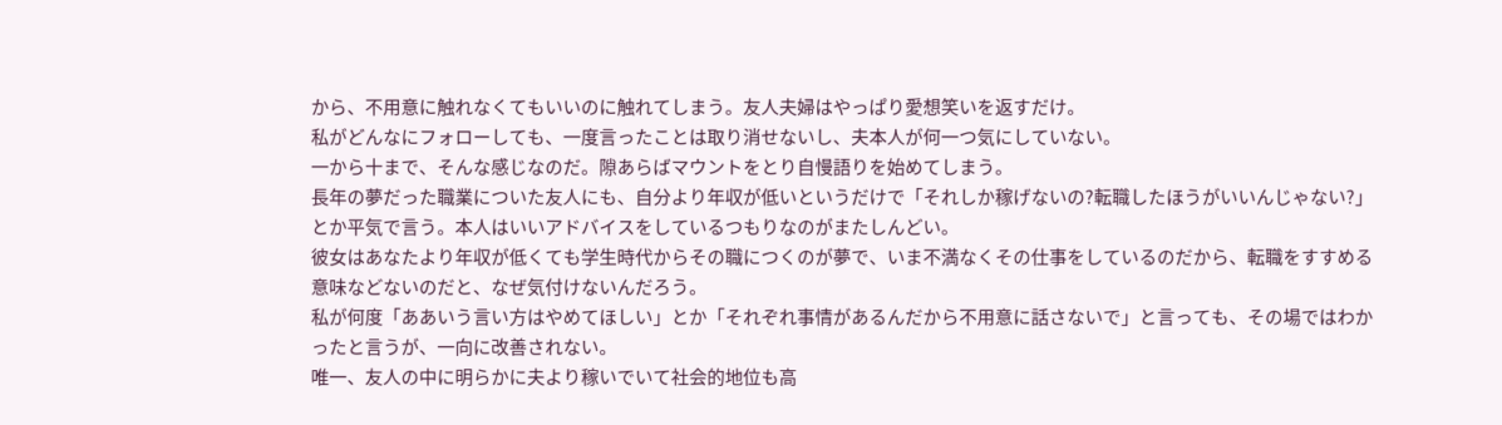から、不用意に触れなくてもいいのに触れてしまう。友人夫婦はやっぱり愛想笑いを返すだけ。
私がどんなにフォローしても、一度言ったことは取り消せないし、夫本人が何一つ気にしていない。
一から十まで、そんな感じなのだ。隙あらばマウントをとり自慢語りを始めてしまう。
長年の夢だった職業についた友人にも、自分より年収が低いというだけで「それしか稼げないの?転職したほうがいいんじゃない?」とか平気で言う。本人はいいアドバイスをしているつもりなのがまたしんどい。
彼女はあなたより年収が低くても学生時代からその職につくのが夢で、いま不満なくその仕事をしているのだから、転職をすすめる意味などないのだと、なぜ気付けないんだろう。
私が何度「ああいう言い方はやめてほしい」とか「それぞれ事情があるんだから不用意に話さないで」と言っても、その場ではわかったと言うが、一向に改善されない。
唯一、友人の中に明らかに夫より稼いでいて社会的地位も高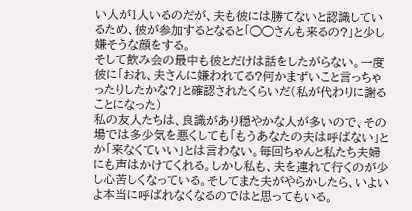い人が1人いるのだが、夫も彼には勝てないと認識しているため、彼が参加するとなると「◯◯さんも来るの?」と少し嫌そうな顔をする。
そして飲み会の最中も彼とだけは話をしたがらない。一度彼に「おれ、夫さんに嫌われてる?何かまずいこと言っちゃったりしたかな?」と確認されたくらいだ(私が代わりに謝ることになった)
私の友人たちは、良識があり穏やかな人が多いので、その場では多少気を悪くしても「もうあなたの夫は呼ばない」とか「来なくていい」とは言わない。毎回ちゃんと私たち夫婦にも声はかけてくれる。しかし私も、夫を連れて行くのが少し心苦しくなっている。そしてまた夫がやらかしたら、いよいよ本当に呼ばれなくなるのではと思ってもいる。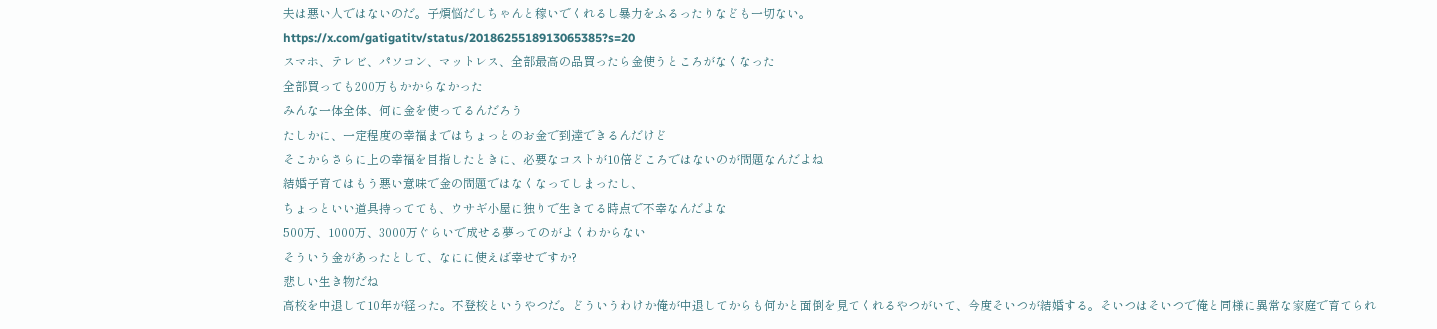夫は悪い人ではないのだ。子煩悩だしちゃんと稼いでくれるし暴力をふるったりなども一切ない。
https://x.com/gatigatitv/status/2018625518913065385?s=20
スマホ、テレビ、パソコン、マットレス、全部最高の品買ったら金使うところがなくなった
全部買っても200万もかからなかった
みんな一体全体、何に金を使ってるんだろう
たしかに、一定程度の幸福まではちょっとのお金で到達できるんだけど
そこからさらに上の幸福を目指したときに、必要なコストが10倍どころではないのが問題なんだよね
結婚子育てはもう悪い意味で金の問題ではなくなってしまったし、
ちょっといい道具持ってても、ウサギ小屋に独りで生きてる時点で不幸なんだよな
500万、1000万、3000万ぐらいで成せる夢ってのがよくわからない
そういう金があったとして、なにに使えば幸せですか?
悲しい生き物だね
高校を中退して10年が経った。不登校というやつだ。どういうわけか俺が中退してからも何かと面倒を見てくれるやつがいて、今度そいつが結婚する。そいつはそいつで俺と同様に異常な家庭で育てられ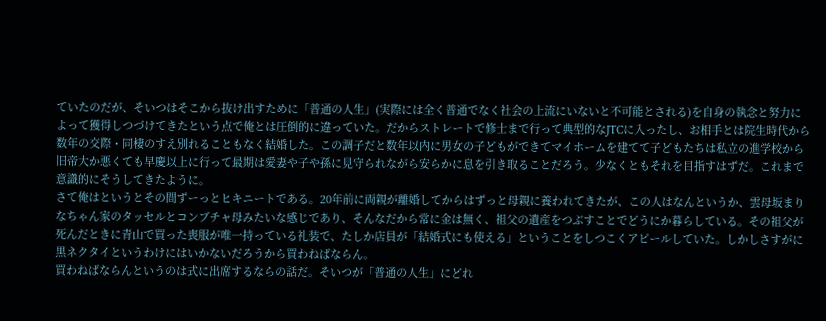ていたのだが、そいつはそこから抜け出すために「普通の人生」(実際には全く普通でなく社会の上流にいないと不可能とされる)を自身の執念と努力によって獲得しつづけてきたという点で俺とは圧倒的に違っていた。だからストレートで修士まで行って典型的なJTCに入ったし、お相手とは院生時代から数年の交際・同棲のすえ別れることもなく結婚した。この調子だと数年以内に男女の子どもができてマイホームを建てて子どもたちは私立の進学校から旧帝大か悪くても早慶以上に行って最期は愛妻や子や孫に見守られながら安らかに息を引き取ることだろう。少なくともそれを目指すはずだ。これまで意識的にそうしてきたように。
さて俺はというとその間ずーっとヒキニートである。20年前に両親が離婚してからはずっと母親に養われてきたが、この人はなんというか、雲母坂まりなちゃん家のタッセルとコンブチャ母みたいな感じであり、そんなだから常に金は無く、祖父の遺産をつぶすことでどうにか暮らしている。その祖父が死んだときに青山で買った喪服が唯一持っている礼装で、たしか店員が「結婚式にも使える」ということをしつこくアピールしていた。しかしさすがに黒ネクタイというわけにはいかないだろうから買わねばならん。
買わねばならんというのは式に出席するならの話だ。そいつが「普通の人生」にどれ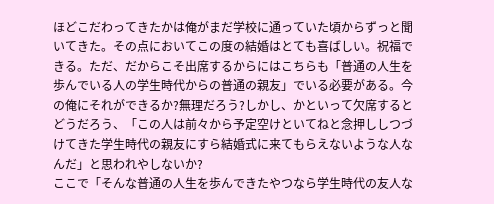ほどこだわってきたかは俺がまだ学校に通っていた頃からずっと聞いてきた。その点においてこの度の結婚はとても喜ばしい。祝福できる。ただ、だからこそ出席するからにはこちらも「普通の人生を歩んでいる人の学生時代からの普通の親友」でいる必要がある。今の俺にそれができるか?無理だろう?しかし、かといって欠席するとどうだろう、「この人は前々から予定空けといてねと念押ししつづけてきた学生時代の親友にすら結婚式に来てもらえないような人なんだ」と思われやしないか?
ここで「そんな普通の人生を歩んできたやつなら学生時代の友人な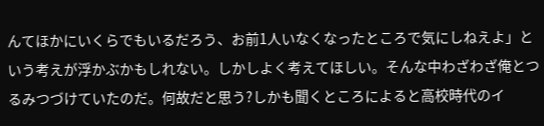んてほかにいくらでもいるだろう、お前1人いなくなったところで気にしねえよ」という考えが浮かぶかもしれない。しかしよく考えてほしい。そんな中わざわざ俺とつるみつづけていたのだ。何故だと思う?しかも聞くところによると高校時代のイ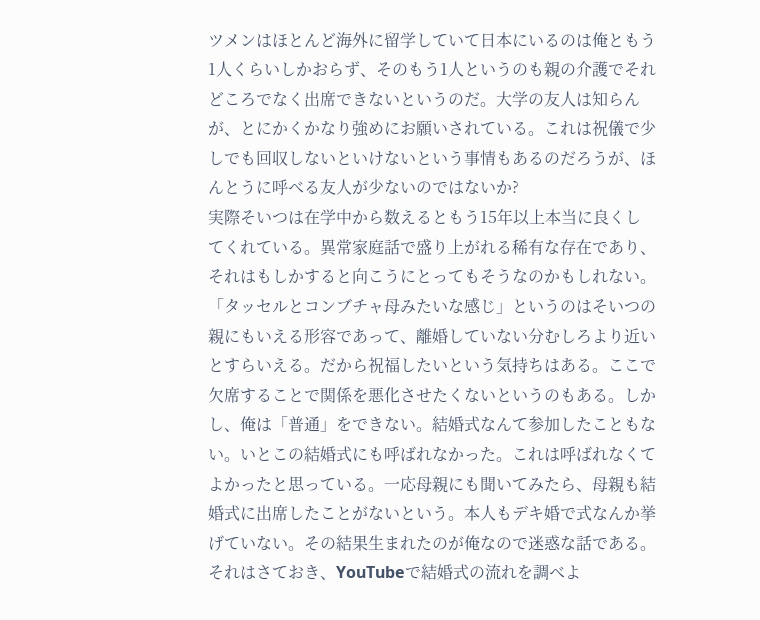ツメンはほとんど海外に留学していて日本にいるのは俺ともう1人くらいしかおらず、そのもう1人というのも親の介護でそれどころでなく出席できないというのだ。大学の友人は知らんが、とにかくかなり強めにお願いされている。これは祝儀で少しでも回収しないといけないという事情もあるのだろうが、ほんとうに呼べる友人が少ないのではないか?
実際そいつは在学中から数えるともう15年以上本当に良くしてくれている。異常家庭話で盛り上がれる稀有な存在であり、それはもしかすると向こうにとってもそうなのかもしれない。「タッセルとコンブチャ母みたいな感じ」というのはそいつの親にもいえる形容であって、離婚していない分むしろより近いとすらいえる。だから祝福したいという気持ちはある。ここで欠席することで関係を悪化させたくないというのもある。しかし、俺は「普通」をできない。結婚式なんて参加したこともない。いとこの結婚式にも呼ばれなかった。これは呼ばれなくてよかったと思っている。一応母親にも聞いてみたら、母親も結婚式に出席したことがないという。本人もデキ婚で式なんか挙げていない。その結果生まれたのが俺なので迷惑な話である。
それはさておき、YouTubeで結婚式の流れを調べよ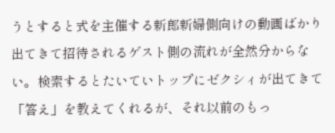うとすると式を主催する新郎新婦側向けの動画ばかり出てきて招待されるゲスト側の流れが全然分からない。検索するとたいていトップにゼクシィが出てきて「答え」を教えてくれるが、それ以前のもっ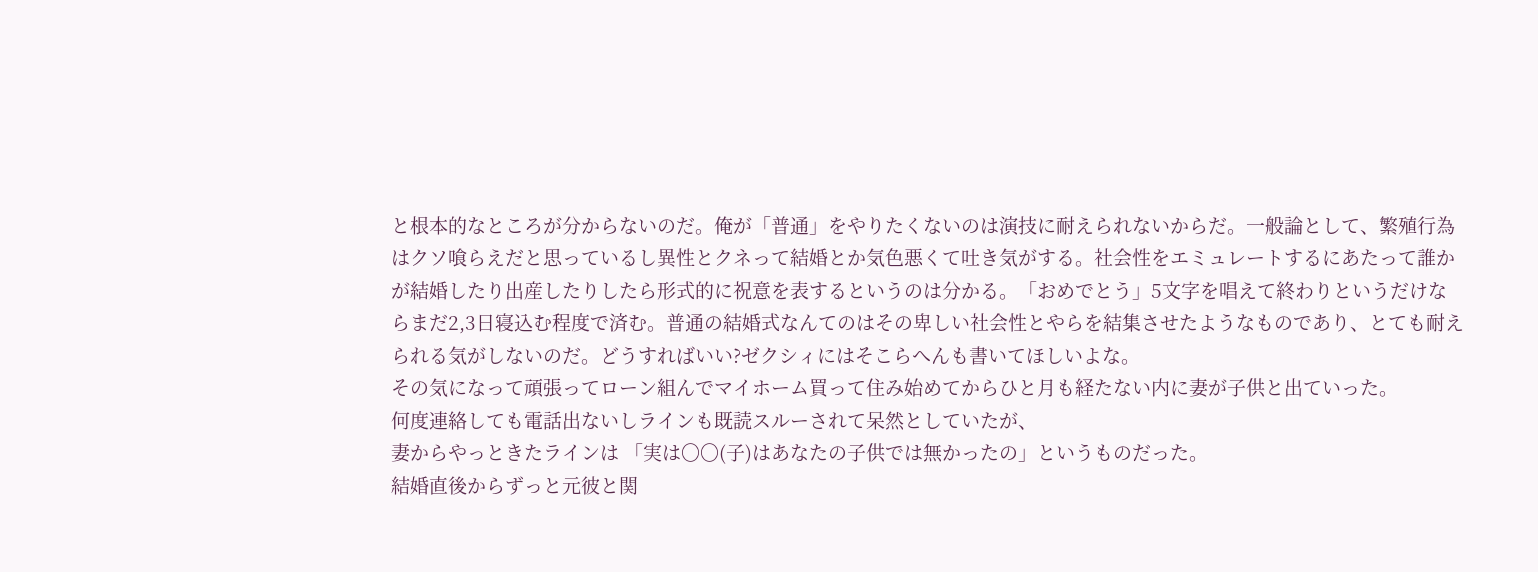と根本的なところが分からないのだ。俺が「普通」をやりたくないのは演技に耐えられないからだ。一般論として、繁殖行為はクソ喰らえだと思っているし異性とクネって結婚とか気色悪くて吐き気がする。社会性をエミュレートするにあたって誰かが結婚したり出産したりしたら形式的に祝意を表するというのは分かる。「おめでとう」5文字を唱えて終わりというだけならまだ2,3日寝込む程度で済む。普通の結婚式なんてのはその卑しい社会性とやらを結集させたようなものであり、とても耐えられる気がしないのだ。どうすればいい?ゼクシィにはそこらへんも書いてほしいよな。
その気になって頑張ってローン組んでマイホーム買って住み始めてからひと月も経たない内に妻が子供と出ていった。
何度連絡しても電話出ないしラインも既読スルーされて呆然としていたが、
妻からやっときたラインは 「実は〇〇(子)はあなたの子供では無かったの」というものだった。
結婚直後からずっと元彼と関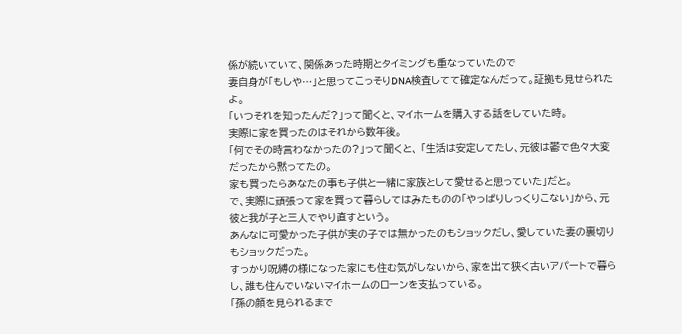係が続いていて、関係あった時期とタイミングも重なっていたので
妻自身が「もしや…」と思ってこっそりDNA検査してて確定なんだって。証拠も見せられたよ。
「いつそれを知ったんだ?」って聞くと、マイホームを購入する話をしていた時。
実際に家を買ったのはそれから数年後。
「何でその時言わなかったの?」って聞くと、 「生活は安定してたし、元彼は鬱で色々大変だったから黙ってたの。
家も買ったらあなたの事も子供と一緒に家族として愛せると思っていた」だと。
で、実際に頑張って家を買って暮らしてはみたものの「やっぱりしっくりこない」から、元彼と我が子と三人でやり直すという。
あんなに可愛かった子供が実の子では無かったのもショックだし、愛していた妻の裏切りもショックだった。
すっかり呪縛の様になった家にも住む気がしないから、家を出て狭く古いアパートで暮らし、誰も住んでいないマイホームのローンを支払っている。
「孫の顔を見られるまで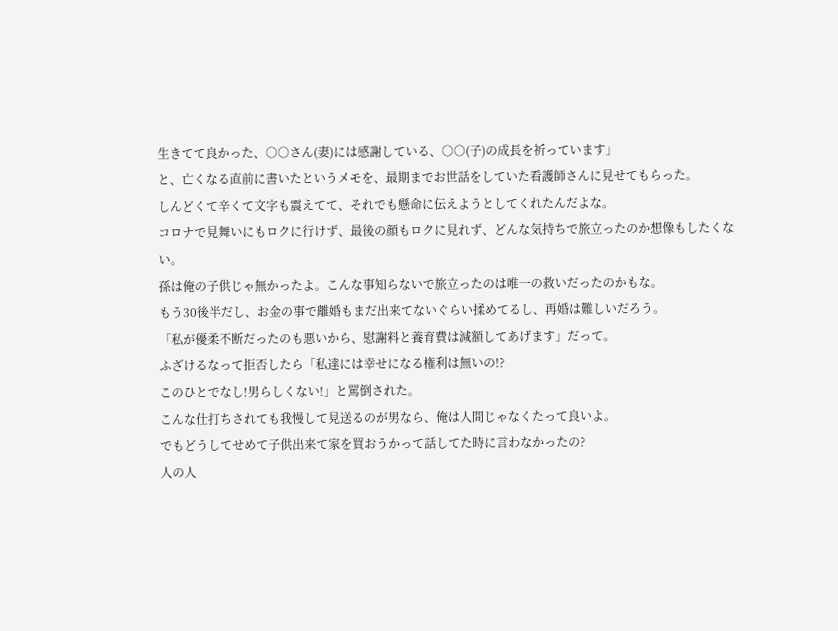生きてて良かった、○○さん(妻)には感謝している、○○(子)の成長を祈っています」
と、亡くなる直前に書いたというメモを、最期までお世話をしていた看護師さんに見せてもらった。
しんどくて辛くて文字も震えてて、それでも懸命に伝えようとしてくれたんだよな。
コロナで見舞いにもロクに行けず、最後の顔もロクに見れず、どんな気持ちで旅立ったのか想像もしたくない。
孫は俺の子供じゃ無かったよ。こんな事知らないで旅立ったのは唯一の救いだったのかもな。
もう30後半だし、お金の事で離婚もまだ出来てないぐらい揉めてるし、再婚は難しいだろう。
「私が優柔不断だったのも悪いから、慰謝料と養育費は減額してあげます」だって。
ふざけるなって拒否したら「私達には幸せになる権利は無いの!?
このひとでなし!男らしくない!」と罵倒された。
こんな仕打ちされても我慢して見送るのが男なら、俺は人間じゃなくたって良いよ。
でもどうしてせめて子供出来て家を買おうかって話してた時に言わなかったの?
人の人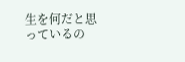生を何だと思っているの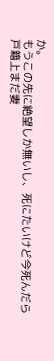か。
もうこの先に絶望しか無いし、死にたいけど今死んだら戸籍上まだ妻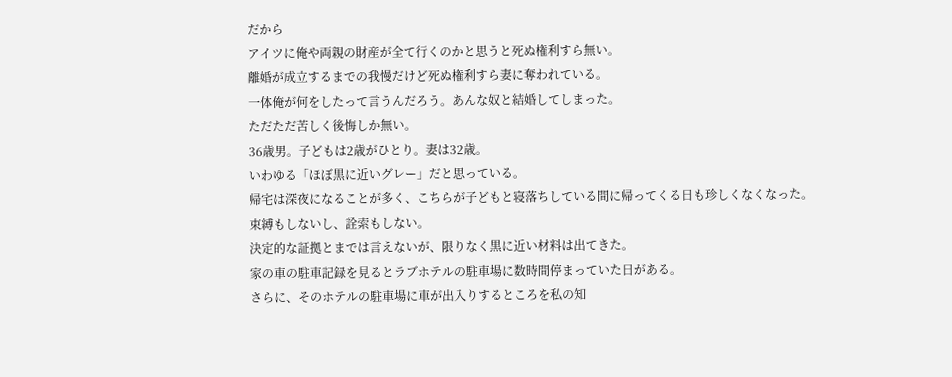だから
アイツに俺や両親の財産が全て行くのかと思うと死ぬ権利すら無い。
離婚が成立するまでの我慢だけど死ぬ権利すら妻に奪われている。
一体俺が何をしたって言うんだろう。あんな奴と結婚してしまった。
ただただ苦しく後悔しか無い。
36歳男。子どもは2歳がひとり。妻は32歳。
いわゆる「ほぼ黒に近いグレー」だと思っている。
帰宅は深夜になることが多く、こちらが子どもと寝落ちしている間に帰ってくる日も珍しくなくなった。
束縛もしないし、詮索もしない。
決定的な証拠とまでは言えないが、限りなく黒に近い材料は出てきた。
家の車の駐車記録を見るとラブホテルの駐車場に数時間停まっていた日がある。
さらに、そのホテルの駐車場に車が出入りするところを私の知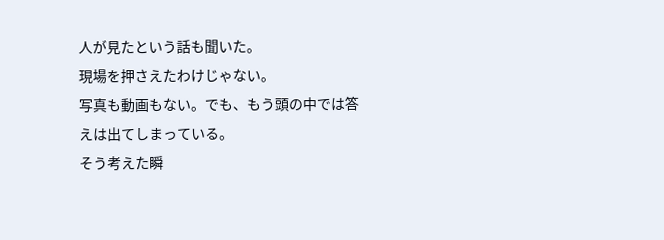人が見たという話も聞いた。
現場を押さえたわけじゃない。
写真も動画もない。でも、もう頭の中では答えは出てしまっている。
そう考えた瞬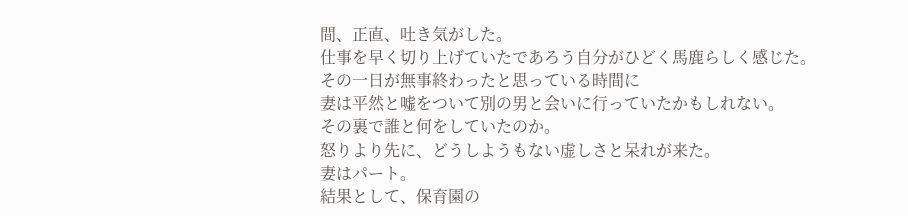間、正直、吐き気がした。
仕事を早く切り上げていたであろう自分がひどく馬鹿らしく感じた。
その一日が無事終わったと思っている時間に
妻は平然と嘘をついて別の男と会いに行っていたかもしれない。
その裏で誰と何をしていたのか。
怒りより先に、どうしようもない虚しさと呆れが来た。
妻はパート。
結果として、保育園の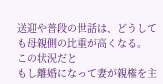送迎や普段の世話は、どうしても母親側の比重が高くなる。
この状況だと
もし離婚になって妻が親権を主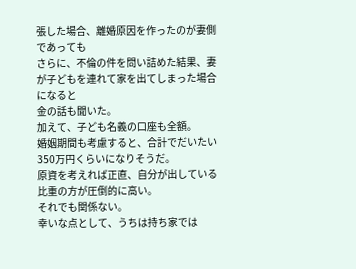張した場合、離婚原因を作ったのが妻側であっても
さらに、不倫の件を問い詰めた結果、妻が子どもを連れて家を出てしまった場合になると
金の話も聞いた。
加えて、子ども名義の口座も全額。
婚姻期間も考慮すると、合計でだいたい350万円くらいになりそうだ。
原資を考えれば正直、自分が出している比重の方が圧倒的に高い。
それでも関係ない。
幸いな点として、うちは持ち家では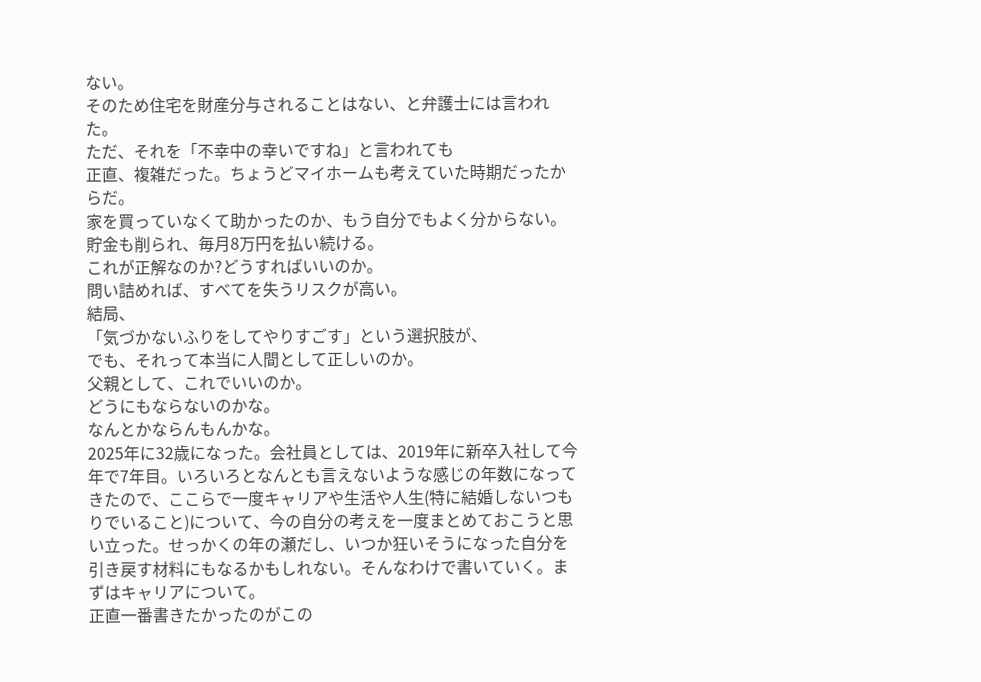ない。
そのため住宅を財産分与されることはない、と弁護士には言われた。
ただ、それを「不幸中の幸いですね」と言われても
正直、複雑だった。ちょうどマイホームも考えていた時期だったからだ。
家を買っていなくて助かったのか、もう自分でもよく分からない。
貯金も削られ、毎月8万円を払い続ける。
これが正解なのか?どうすればいいのか。
問い詰めれば、すべてを失うリスクが高い。
結局、
「気づかないふりをしてやりすごす」という選択肢が、
でも、それって本当に人間として正しいのか。
父親として、これでいいのか。
どうにもならないのかな。
なんとかならんもんかな。
2025年に32歳になった。会社員としては、2019年に新卒入社して今年で7年目。いろいろとなんとも言えないような感じの年数になってきたので、ここらで一度キャリアや生活や人生(特に結婚しないつもりでいること)について、今の自分の考えを一度まとめておこうと思い立った。せっかくの年の瀬だし、いつか狂いそうになった自分を引き戻す材料にもなるかもしれない。そんなわけで書いていく。まずはキャリアについて。
正直一番書きたかったのがこの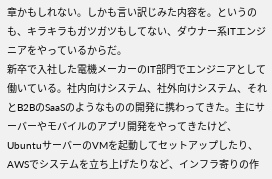章かもしれない。しかも言い訳じみた内容を。というのも、キラキラもガツガツもしてない、ダウナー系ITエンジニアをやっているからだ。
新卒で入社した電機メーカーのIT部門でエンジニアとして働いている。社内向けシステム、社外向けシステム、それとB2BのSaaSのようなものの開発に携わってきた。主にサーバーやモバイルのアプリ開発をやってきたけど、UbuntuサーバーのVMを起動してセットアップしたり、AWSでシステムを立ち上げたりなど、インフラ寄りの作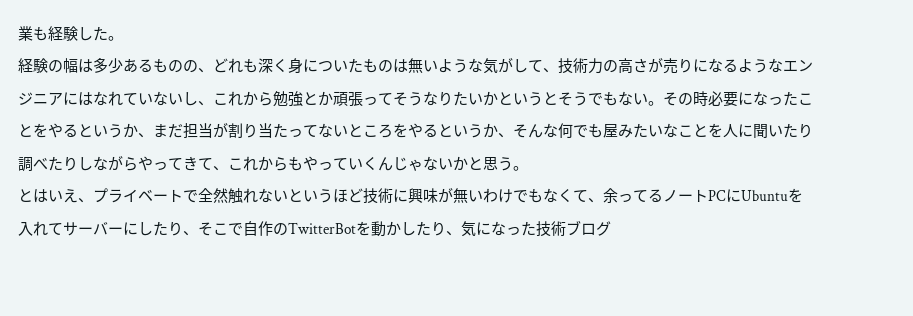業も経験した。
経験の幅は多少あるものの、どれも深く身についたものは無いような気がして、技術力の高さが売りになるようなエンジニアにはなれていないし、これから勉強とか頑張ってそうなりたいかというとそうでもない。その時必要になったことをやるというか、まだ担当が割り当たってないところをやるというか、そんな何でも屋みたいなことを人に聞いたり調べたりしながらやってきて、これからもやっていくんじゃないかと思う。
とはいえ、プライベートで全然触れないというほど技術に興味が無いわけでもなくて、余ってるノートPCにUbuntuを入れてサーバーにしたり、そこで自作のTwitterBotを動かしたり、気になった技術ブログ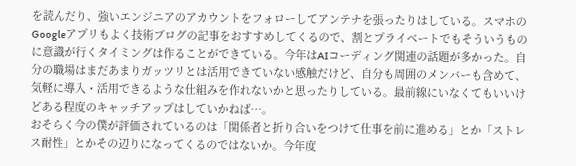を読んだり、強いエンジニアのアカウントをフォローしてアンテナを張ったりはしている。スマホのGoogleアプリもよく技術ブログの記事をおすすめしてくるので、割とプライベートでもそういうものに意識が行くタイミングは作ることができている。今年はAIコーディング関連の話題が多かった。自分の職場はまだあまりガッツリとは活用できていない感触だけど、自分も周囲のメンバーも含めて、気軽に導入・活用できるような仕組みを作れないかと思ったりしている。最前線にいなくてもいいけどある程度のキャッチアップはしていかねば…。
おそらく今の僕が評価されているのは「関係者と折り合いをつけて仕事を前に進める」とか「ストレス耐性」とかその辺りになってくるのではないか。今年度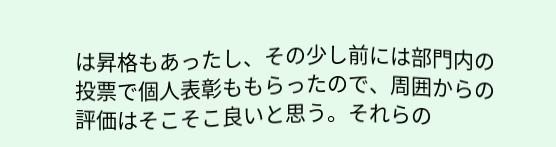は昇格もあったし、その少し前には部門内の投票で個人表彰ももらったので、周囲からの評価はそこそこ良いと思う。それらの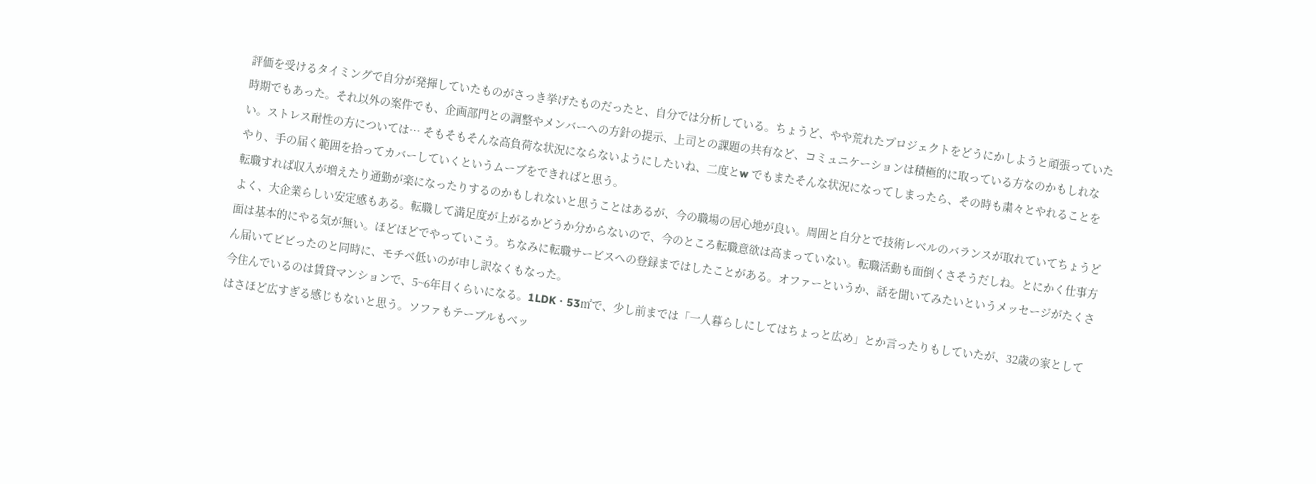評価を受けるタイミングで自分が発揮していたものがさっき挙げたものだったと、自分では分析している。ちょうど、やや荒れたプロジェクトをどうにかしようと頑張っていた時期でもあった。それ以外の案件でも、企画部門との調整やメンバーへの方針の提示、上司との課題の共有など、コミュニケーションは積極的に取っている方なのかもしれない。ストレス耐性の方については… そもそもそんな高負荷な状況にならないようにしたいね、二度とw でもまたそんな状況になってしまったら、その時も粛々とやれることをやり、手の届く範囲を拾ってカバーしていくというムーブをできればと思う。
転職すれば収入が増えたり通勤が楽になったりするのかもしれないと思うことはあるが、今の職場の居心地が良い。周囲と自分とで技術レベルのバランスが取れていてちょうどよく、大企業らしい安定感もある。転職して満足度が上がるかどうか分からないので、今のところ転職意欲は高まっていない。転職活動も面倒くさそうだしね。とにかく仕事方面は基本的にやる気が無い。ほどほどでやっていこう。ちなみに転職サービスへの登録まではしたことがある。オファーというか、話を聞いてみたいというメッセージがたくさん届いてビビったのと同時に、モチベ低いのが申し訳なくもなった。
今住んでいるのは賃貸マンションで、5~6年目くらいになる。1LDK・53㎡で、少し前までは「一人暮らしにしてはちょっと広め」とか言ったりもしていたが、32歳の家としてはさほど広すぎる感じもないと思う。ソファもテーブルもベッ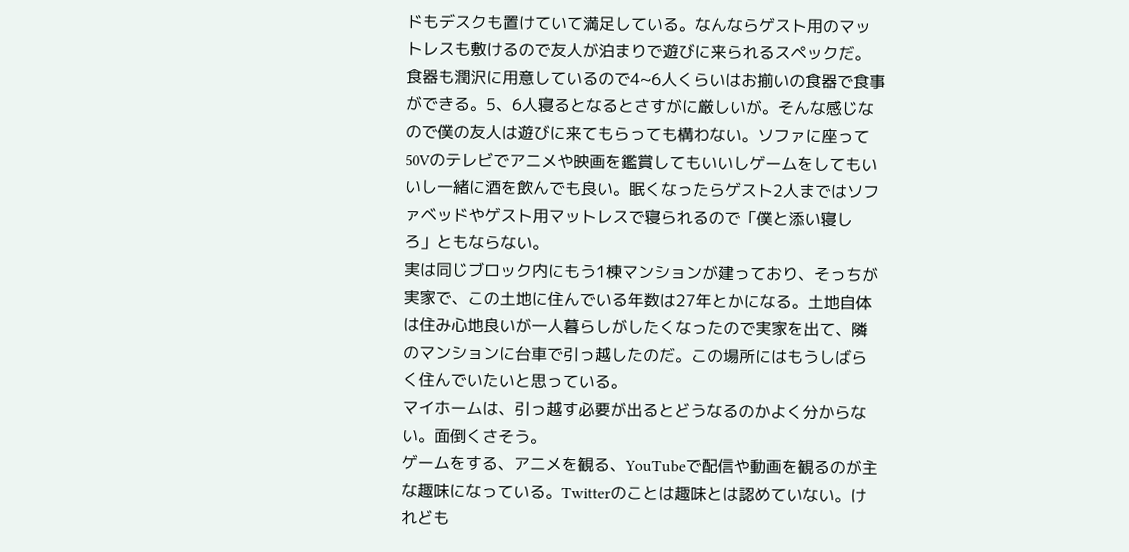ドもデスクも置けていて満足している。なんならゲスト用のマットレスも敷けるので友人が泊まりで遊びに来られるスペックだ。食器も潤沢に用意しているので4~6人くらいはお揃いの食器で食事ができる。5、6人寝るとなるとさすがに厳しいが。そんな感じなので僕の友人は遊びに来てもらっても構わない。ソファに座って50Vのテレビでアニメや映画を鑑賞してもいいしゲームをしてもいいし一緒に酒を飲んでも良い。眠くなったらゲスト2人まではソファベッドやゲスト用マットレスで寝られるので「僕と添い寝しろ」ともならない。
実は同じブロック内にもう1棟マンションが建っており、そっちが実家で、この土地に住んでいる年数は27年とかになる。土地自体は住み心地良いが一人暮らしがしたくなったので実家を出て、隣のマンションに台車で引っ越したのだ。この場所にはもうしばらく住んでいたいと思っている。
マイホームは、引っ越す必要が出るとどうなるのかよく分からない。面倒くさそう。
ゲームをする、アニメを観る、YouTubeで配信や動画を観るのが主な趣味になっている。Twitterのことは趣味とは認めていない。けれども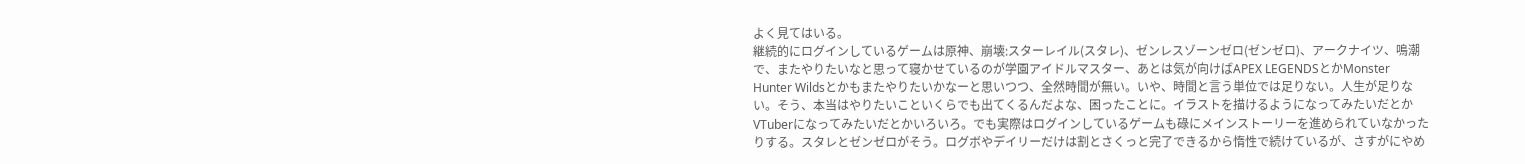よく見てはいる。
継続的にログインしているゲームは原神、崩壊:スターレイル(スタレ)、ゼンレスゾーンゼロ(ゼンゼロ)、アークナイツ、鳴潮で、またやりたいなと思って寝かせているのが学園アイドルマスター、あとは気が向けばAPEX LEGENDSとかMonster Hunter Wildsとかもまたやりたいかなーと思いつつ、全然時間が無い。いや、時間と言う単位では足りない。人生が足りない。そう、本当はやりたいこといくらでも出てくるんだよな、困ったことに。イラストを描けるようになってみたいだとかVTuberになってみたいだとかいろいろ。でも実際はログインしているゲームも碌にメインストーリーを進められていなかったりする。スタレとゼンゼロがそう。ログボやデイリーだけは割とさくっと完了できるから惰性で続けているが、さすがにやめ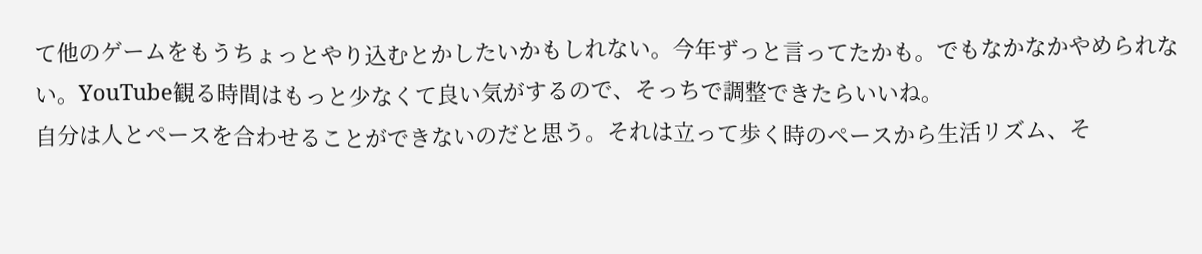て他のゲームをもうちょっとやり込むとかしたいかもしれない。今年ずっと言ってたかも。でもなかなかやめられない。YouTube観る時間はもっと少なくて良い気がするので、そっちで調整できたらいいね。
自分は人とペースを合わせることができないのだと思う。それは立って歩く時のペースから生活リズム、そ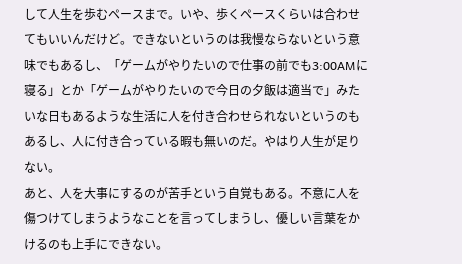して人生を歩むペースまで。いや、歩くペースくらいは合わせてもいいんだけど。できないというのは我慢ならないという意味でもあるし、「ゲームがやりたいので仕事の前でも3:00AMに寝る」とか「ゲームがやりたいので今日の夕飯は適当で」みたいな日もあるような生活に人を付き合わせられないというのもあるし、人に付き合っている暇も無いのだ。やはり人生が足りない。
あと、人を大事にするのが苦手という自覚もある。不意に人を傷つけてしまうようなことを言ってしまうし、優しい言葉をかけるのも上手にできない。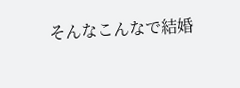そんなこんなで結婚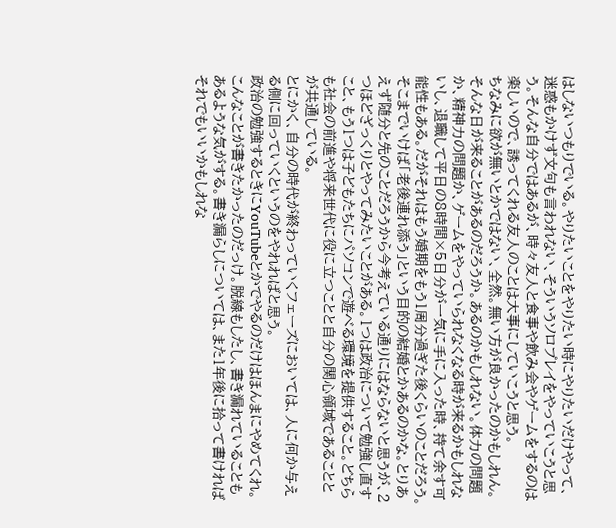はしないつもりでいる。やりたいことをやりたい時にやりたいだけやって、迷惑もかけず文句も言われない、そういうソロプレイをやっていこうと思う。そんな自分ではあるが、時々友人と食事や飲み会やゲームをするのは楽しいので、誘ってくれる友人のことは大事にしていこうと思う。
ちなみに欲が無いとかではない、全然。無い方が良かったのかもしれん。
そんな日が来ることがあるのだろうか。あるのかもしれない。体力の問題か、精神力の問題か、ゲームをやっていられなくなる時が来るかもしれないし、退職して平日の8時間×5日分が一気に手に入った時、持て余す可能性もある。だがそれはもう婚期をもう1周分過ぎた後くらいのことだろう。そこまでいけば「老後連れ添う」という目的の結婚とかあるのかな。とりあえず随分と先のことだろうから今考えている通りにはならないと思うが、2つほどざっくりとやってみたいことがある。1つは政治について勉強し直すこと、もう1つは子どもたちにパソコンで遊べる環境を提供すること。どちらも社会の前進や将来世代に役に立つことと自分の関心領域であることとが共通している。
とにかく、自分の時代が終わっていくフェーズにおいては、人に何か与える側に回っていくというのをやれればと思う。
政治の勉強するときにYouTubeとかでやるのだけはほんまにやめてくれ。
こんなことが書きたかったのだっけ。脱線もしたし、書き漏れていることもあるような気がする。書き漏らしについては、また1年後に拾って書ければそれでもいいかもしれな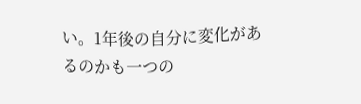い。1年後の自分に変化があるのかも一つの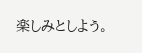楽しみとしよう。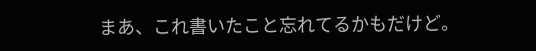まあ、これ書いたこと忘れてるかもだけど。